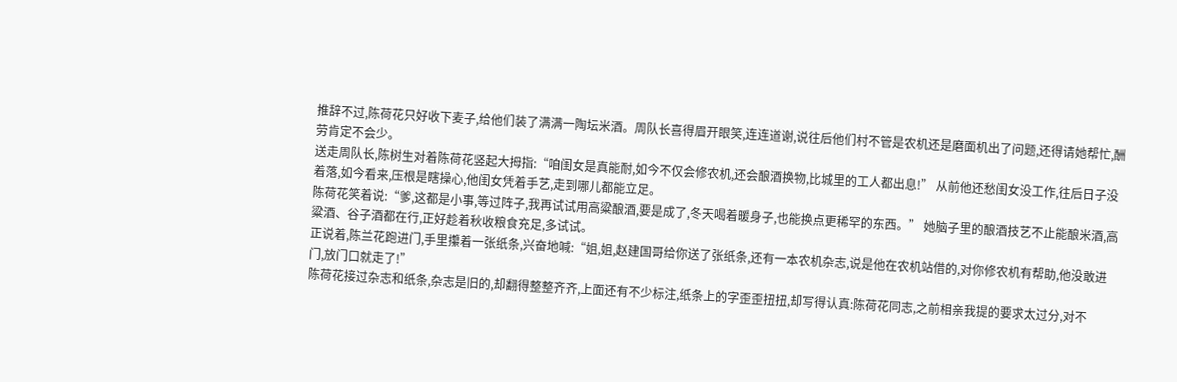推辞不过,陈荷花只好收下麦子,给他们装了满满一陶坛米酒。周队长喜得眉开眼笑,连连道谢,说往后他们村不管是农机还是磨面机出了问题,还得请她帮忙,酬劳肯定不会少。
送走周队长,陈树生对着陈荷花竖起大拇指:“咱闺女是真能耐,如今不仅会修农机,还会酿酒换物,比城里的工人都出息!” 从前他还愁闺女没工作,往后日子没着落,如今看来,压根是瞎操心,他闺女凭着手艺,走到哪儿都能立足。
陈荷花笑着说:“爹,这都是小事,等过阵子,我再试试用高粱酿酒,要是成了,冬天喝着暖身子,也能换点更稀罕的东西。” 她脑子里的酿酒技艺不止能酿米酒,高粱酒、谷子酒都在行,正好趁着秋收粮食充足,多试试。
正说着,陈兰花跑进门,手里攥着一张纸条,兴奋地喊:“姐,姐,赵建国哥给你送了张纸条,还有一本农机杂志,说是他在农机站借的,对你修农机有帮助,他没敢进门,放门口就走了!”
陈荷花接过杂志和纸条,杂志是旧的,却翻得整整齐齐,上面还有不少标注,纸条上的字歪歪扭扭,却写得认真:陈荷花同志,之前相亲我提的要求太过分,对不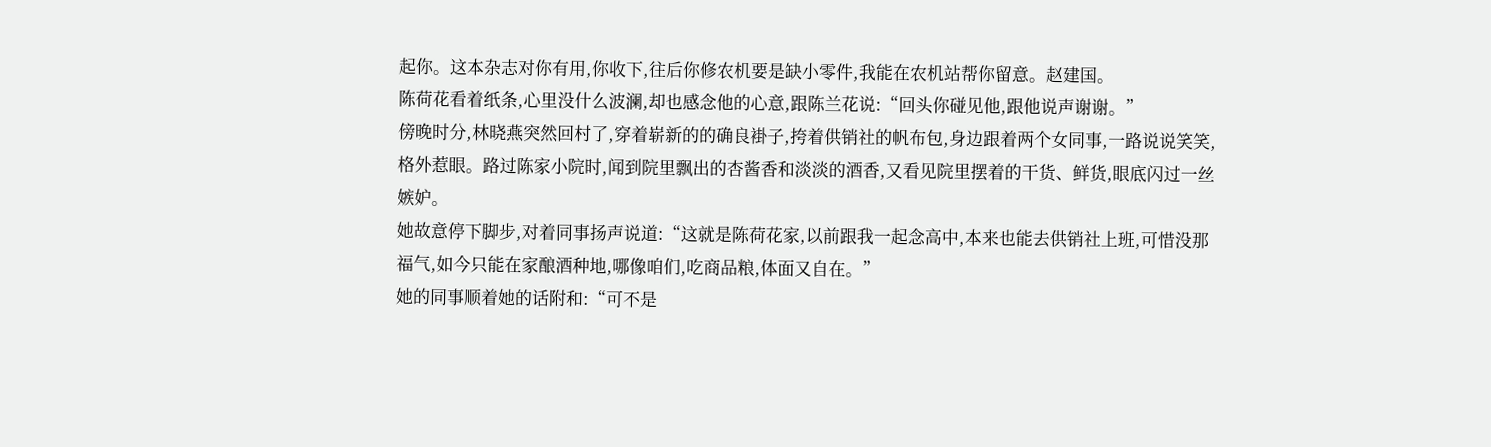起你。这本杂志对你有用,你收下,往后你修农机要是缺小零件,我能在农机站帮你留意。赵建国。
陈荷花看着纸条,心里没什么波澜,却也感念他的心意,跟陈兰花说:“回头你碰见他,跟他说声谢谢。”
傍晚时分,林晓燕突然回村了,穿着崭新的的确良褂子,挎着供销社的帆布包,身边跟着两个女同事,一路说说笑笑,格外惹眼。路过陈家小院时,闻到院里飘出的杏酱香和淡淡的酒香,又看见院里摆着的干货、鲜货,眼底闪过一丝嫉妒。
她故意停下脚步,对着同事扬声说道:“这就是陈荷花家,以前跟我一起念高中,本来也能去供销社上班,可惜没那福气,如今只能在家酿酒种地,哪像咱们,吃商品粮,体面又自在。”
她的同事顺着她的话附和:“可不是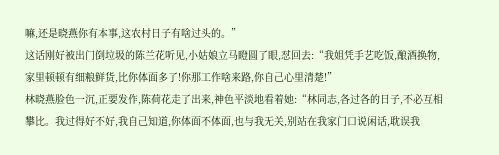嘛,还是晓燕你有本事,这农村日子有啥过头的。”
这话刚好被出门倒垃圾的陈兰花听见,小姑娘立马瞪圆了眼,怼回去:“我姐凭手艺吃饭,酿酒换物,家里顿顿有细粮鲜货,比你体面多了!你那工作啥来路,你自己心里清楚!”
林晓燕脸色一沉,正要发作,陈荷花走了出来,神色平淡地看着她:“林同志,各过各的日子,不必互相攀比。我过得好不好,我自己知道,你体面不体面,也与我无关,别站在我家门口说闲话,耽误我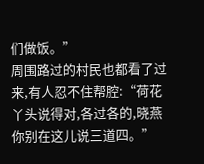们做饭。”
周围路过的村民也都看了过来,有人忍不住帮腔:“荷花丫头说得对,各过各的,晓燕你别在这儿说三道四。”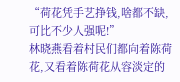“荷花凭手艺挣钱,啥都不缺,可比不少人强呢!”
林晓燕看着村民们都向着陈荷花,又看着陈荷花从容淡定的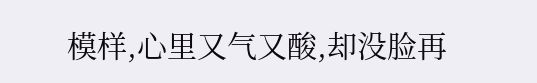模样,心里又气又酸,却没脸再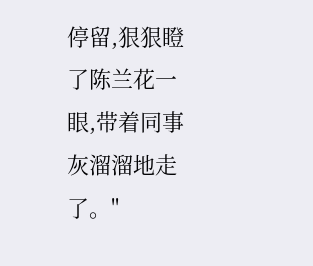停留,狠狠瞪了陈兰花一眼,带着同事灰溜溜地走了。"